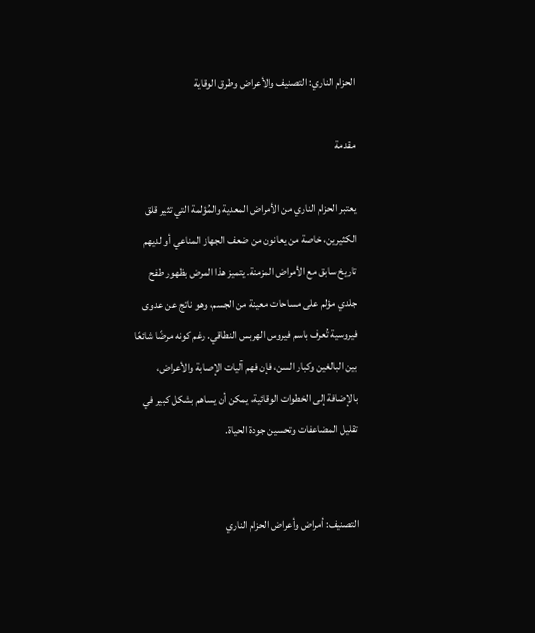الحزام الناري: التصنيف والأعراض وطرق الوقاية

مقدمة

يعتبر الحزام الناري من الأمراض المعدية والمُؤلمة التي تثير قلق الكثيرين، خاصة من يعانون من ضعف الجهاز المناعي أو لديهم تاريخ سابق مع الأمراض المزمنة. يتميز هذا المرض بظهور طفح جلدي مؤلم على مساحات معينة من الجسم، وهو ناتج عن عدوى فيروسية تُعرف باسم فيروس الهربس النطاقي. رغم كونه مرضًا شائعًا بين البالغين وكبار السن، فإن فهم آليات الإصابة والأعراض، بالإضافة إلى الخطوات الوقائية، يمكن أن يساهم بشكل كبير في تقليل المضاعفات وتحسين جودة الحياة.


التصنيف: أمراض وأعراض الحزام الناري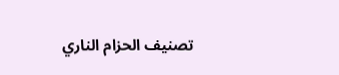تصنيف الحزام الناري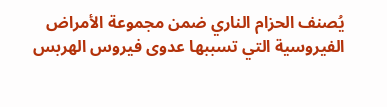يُصنف الحزام الناري ضمن مجموعة الأمراض الفيروسية التي تسببها عدوى فيروس الهربس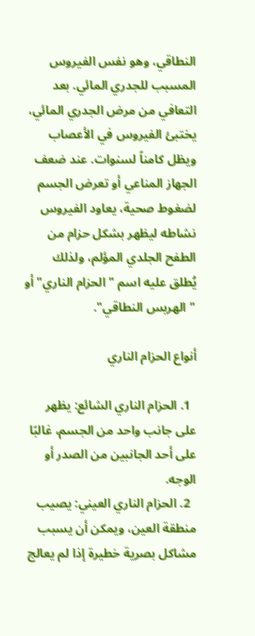النطاقي، وهو نفس الفيروس المسبب للجدري المائي. بعد التعافي من مرض الجدري المائي، يختبئ الفيروس في الأعصاب ويظل كامناً لسنوات. عند ضعف الجهاز المناعي أو تعرض الجسم لضغوط صحية، يعاود الفيروس نشاطه ليظهر بشكل حزام من الطفح الجلدي المؤلم، ولذلك يُطلق عليه اسم "الحزام الناري" أو "الهربس النطاقي".

أنواع الحزام الناري

  1. الحزام الناري الشائع: يظهر على جانب واحد من الجسم، غالبًا على أحد الجانبين من الصدر أو الوجه.
  2. الحزام الناري العيني: يصيب منطقة العين، ويمكن أن يسبب مشاكل بصرية خطيرة إذا لم يعالج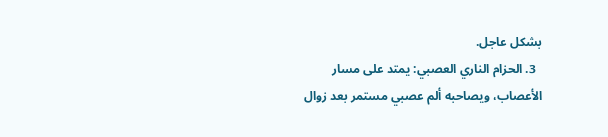بشكل عاجل.
  3. الحزام الناري العصبي: يمتد على مسار الأعصاب، ويصاحبه ألم عصبي مستمر بعد زوال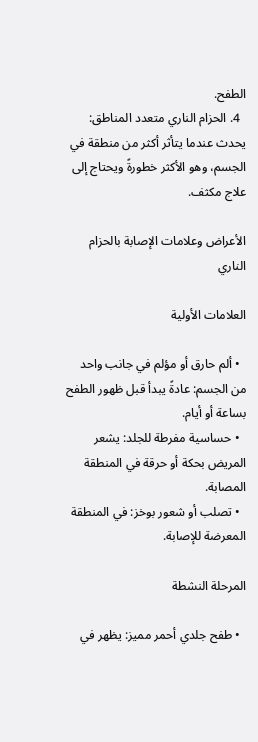الطفح.
  4. الحزام الناري متعدد المناطق: يحدث عندما يتأثر أكثر من منطقة في الجسم، وهو الأكثر خطورةً ويحتاج إلى علاج مكثف.

الأعراض وعلامات الإصابة بالحزام الناري

العلامات الأولية

  • ألم حارق أو مؤلم في جانب واحد من الجسم: عادةً يبدأ قبل ظهور الطفح بساعة أو أيام.
  • حساسية مفرطة للجلد: يشعر المريض بحكة أو حرقة في المنطقة المصابة.
  • تصلب أو شعور بوخز: في المنطقة المعرضة للإصابة.

المرحلة النشطة

  • طفح جلدي أحمر مميز: يظهر في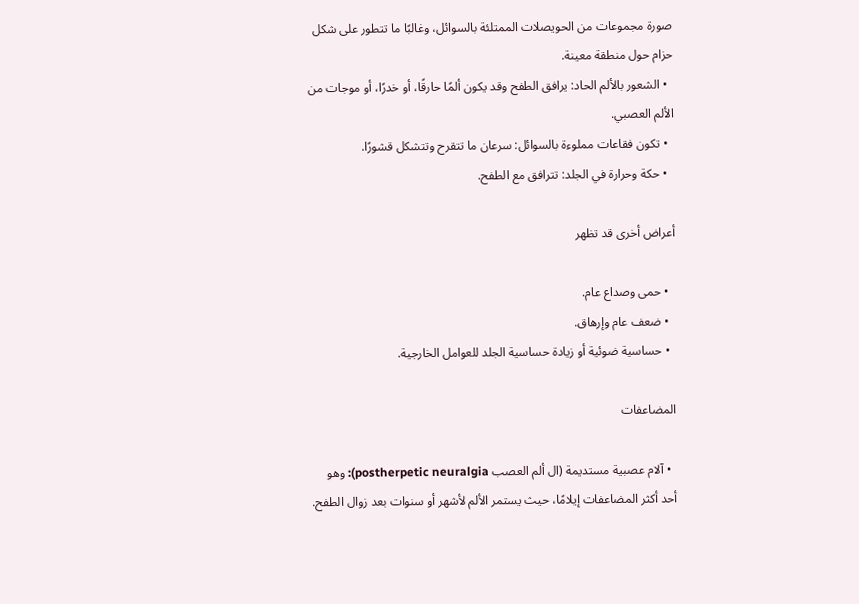صورة مجموعات من الحويصلات الممتلئة بالسوائل، وغالبًا ما تتطور على شكل حزام حول منطقة معينة.
  • الشعور بالألم الحاد: يرافق الطفح وقد يكون ألمًا حارقًا، أو خدرًا، أو موجات من الألم العصبي.
  • تكون فقاعات مملوءة بالسوائل: سرعان ما تتقرح وتتشكل قشورًا.
  • حكة وحرارة في الجلد: تترافق مع الطفح.

أعراض أخرى قد تظهر

  • حمى وصداع عام.
  • ضعف عام وإرهاق.
  • حساسية ضوئية أو زيادة حساسية الجلد للعوامل الخارجية.

المضاعفات

  • آلام عصبية مستديمة (ال ألم العصب postherpetic neuralgia): وهو أحد أكثر المضاعفات إيلامًا، حيث يستمر الألم لأشهر أو سنوات بعد زوال الطفح.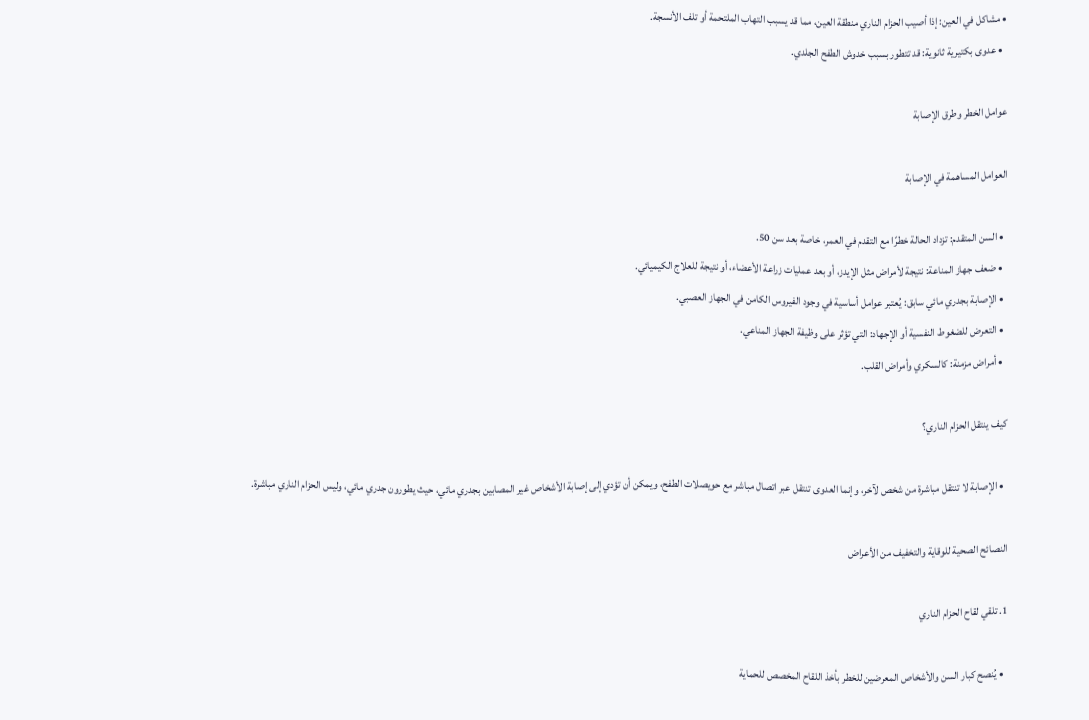• مشاكل في العين: إذا أصيب الحزام الناري منطقة العين، مما قد يسبب التهاب الملتحمة أو تلف الأنسجة.
  • عدوى بكتيرية ثانوية: قد تتطور بسبب خدوش الطفح الجلدي.

عوامل الخطر وطرق الإصابة

العوامل المساهمة في الإصابة

  • السن المتقدم: تزداد الحالة خطرًا مع التقدم في العمر، خاصة بعد سن 50.
  • ضعف جهاز المناعة: نتيجة لأمراض مثل الإيدز، أو بعد عمليات زراعة الأعضاء، أو نتيجة للعلاج الكيميائي.
  • الإصابة بجدري مائي سابق: يُعتبر عوامل أساسية في وجود الفيروس الكامن في الجهاز العصبي.
  • التعرض للضغوط النفسية أو الإجهاد: التي تؤثر على وظيفة الجهاز المناعي.
  • أمراض مزمنة: كالسكري وأمراض القلب.

كيف ينتقل الحزام الناري؟

  • الإصابة لا تنتقل مباشرة من شخص لآخر، وإنما العدوى تنتقل عبر اتصال مباشر مع حويصلات الطفح، ويمكن أن تؤدي إلى إصابة الأشخاص غير المصابين بجدري مائي، حيث يطورون جدري مائي، وليس الحزام الناري مباشرة.

النصائح الصحية للوقاية والتخفيف من الأعراض

1. تلقي لقاح الحزام الناري

  • يُنصح كبار السن والأشخاص المعرضين للخطر بأخذ اللقاح المخصص للحماية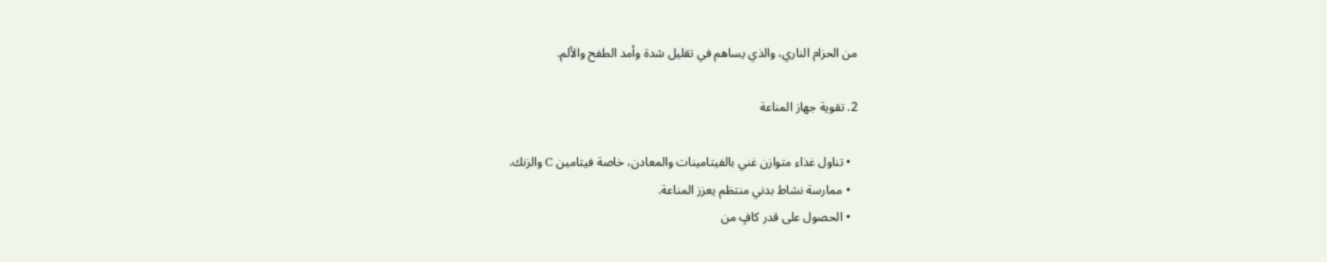من الحزام الناري، والذي يساهم في تقليل شدة وأمد الطفح والألم.

2. تقوية جهاز المناعة

  • تناول غذاء متوازن غني بالفيتامينات والمعادن، خاصة فيتامين C والزنك.
  • ممارسة نشاط بدني منتظم يعزز المناعة.
  • الحصول على قدر كافٍ من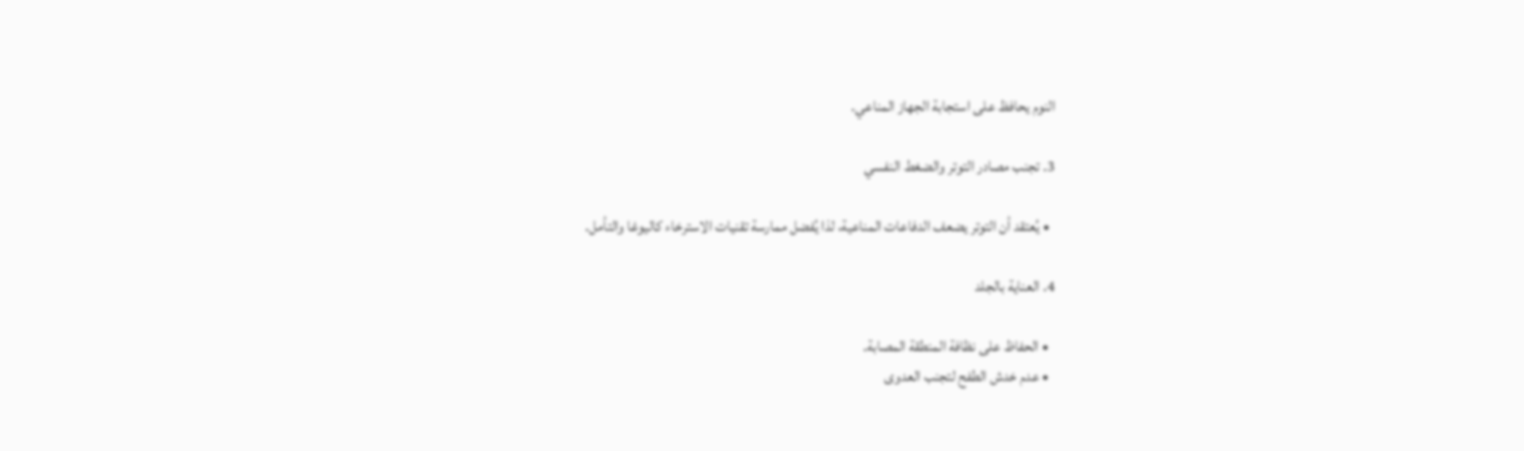النوم يحافظ على استجابة الجهاز المناعي.

3. تجنب مصادر التوتر والضغط النفسي

  • يُعتقد أن التوتر يضعف الدفاعات المناعية، لذا يُفضل ممارسة تقنيات الاسترخاء كاليوغا والتأمل.

4. العناية بالجلد

  • الحفاظ على نظافة المنطقة المصابة.
  • عدم خدش الطفح لتجنب العدوى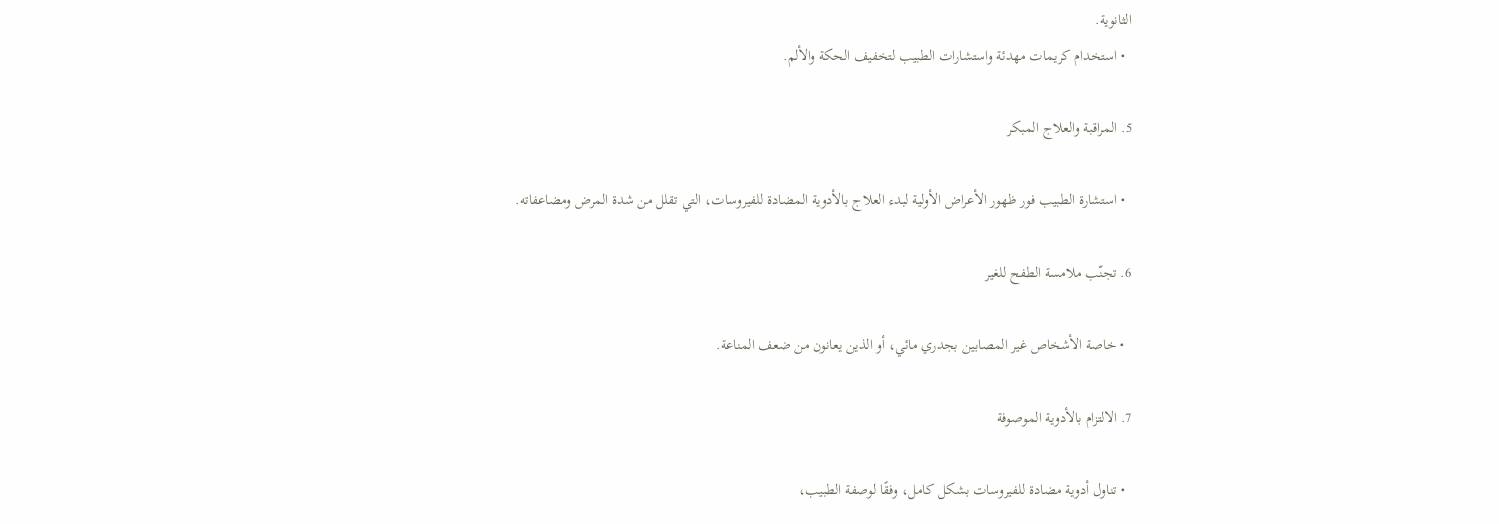الثانوية.
  • استخدام كريمات مهدئة واستشارات الطبيب لتخفيف الحكة والألم.

5. المراقبة والعلاج المبكر

  • استشارة الطبيب فور ظهور الأعراض الأولية لبدء العلاج بالأدوية المضادة للفيروسات، التي تقلل من شدة المرض ومضاعفاته.

6. تجنّب ملامسة الطفح للغير

  • خاصة الأشخاص غير المصابين بجدري مائي، أو الذين يعانون من ضعف المناعة.

7. الالتزام بالأدوية الموصوفة

  • تناول أدوية مضادة للفيروسات بشكل كامل، وفقًا لوصفة الطبيب،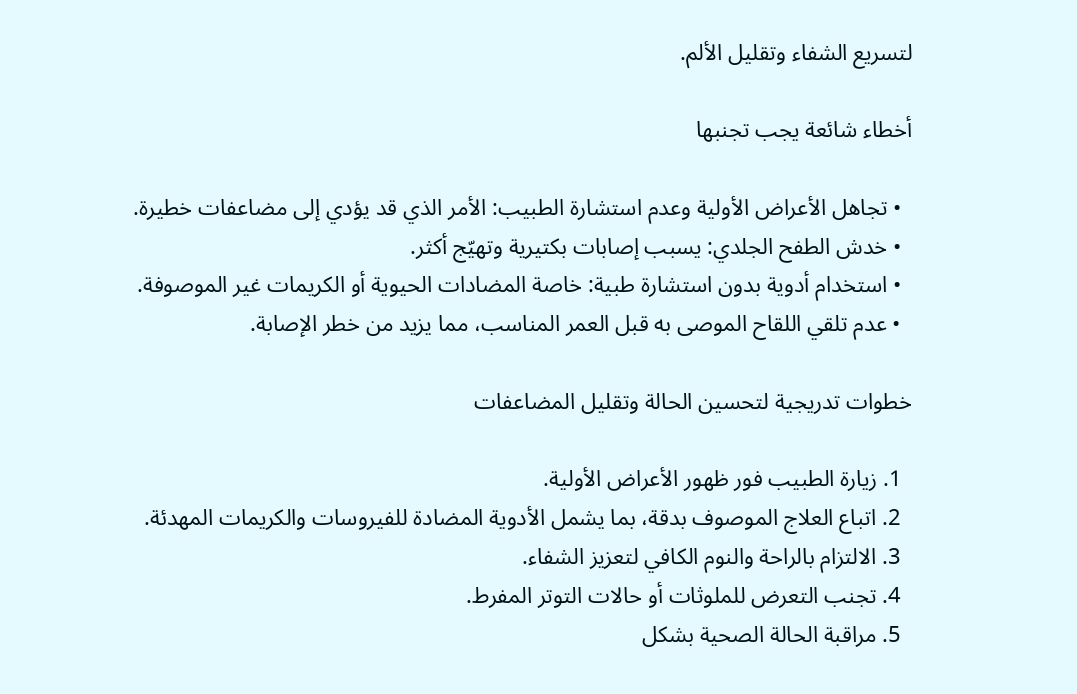لتسريع الشفاء وتقليل الألم.

أخطاء شائعة يجب تجنبها

  • تجاهل الأعراض الأولية وعدم استشارة الطبيب: الأمر الذي قد يؤدي إلى مضاعفات خطيرة.
  • خدش الطفح الجلدي: يسبب إصابات بكتيرية وتهيّج أكثر.
  • استخدام أدوية بدون استشارة طبية: خاصة المضادات الحيوية أو الكريمات غير الموصوفة.
  • عدم تلقي اللقاح الموصى به قبل العمر المناسب، مما يزيد من خطر الإصابة.

خطوات تدريجية لتحسين الحالة وتقليل المضاعفات

  1. زيارة الطبيب فور ظهور الأعراض الأولية.
  2. اتباع العلاج الموصوف بدقة، بما يشمل الأدوية المضادة للفيروسات والكريمات المهدئة.
  3. الالتزام بالراحة والنوم الكافي لتعزيز الشفاء.
  4. تجنب التعرض للملوثات أو حالات التوتر المفرط.
  5. مراقبة الحالة الصحية بشكل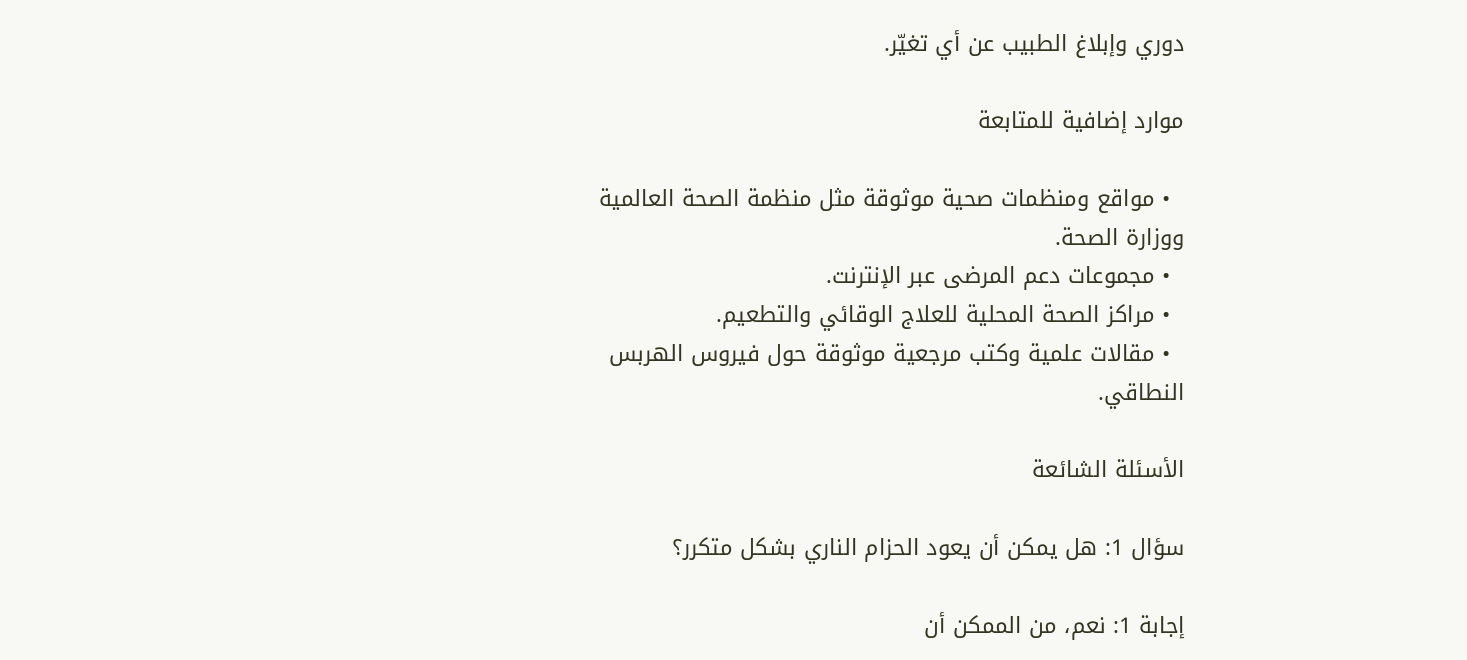دوري وإبلاغ الطبيب عن أي تغيّر.

موارد إضافية للمتابعة

  • مواقع ومنظمات صحية موثوقة مثل منظمة الصحة العالمية ووزارة الصحة.
  • مجموعات دعم المرضى عبر الإنترنت.
  • مراكز الصحة المحلية للعلاج الوقائي والتطعيم.
  • مقالات علمية وكتب مرجعية موثوقة حول فيروس الهربس النطاقي.

الأسئلة الشائعة

سؤال 1: هل يمكن أن يعود الحزام الناري بشكل متكرر؟

إجابة 1: نعم، من الممكن أن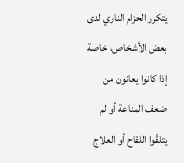يتكرر الحزام الناري لدى بعض الأشخاص، خاصة إذا كانوا يعانون من ضعف المناعة أو لم يتلقّوا اللقاح أو العلاج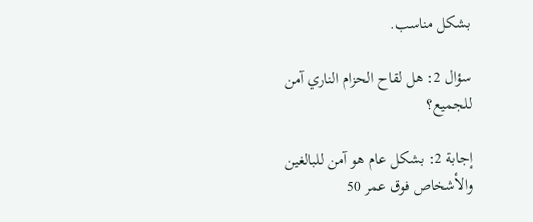بشكل مناسب.

سؤال 2: هل لقاح الحزام الناري آمن للجميع؟

إجابة 2: بشكل عام هو آمن للبالغين والأشخاص فوق عمر 50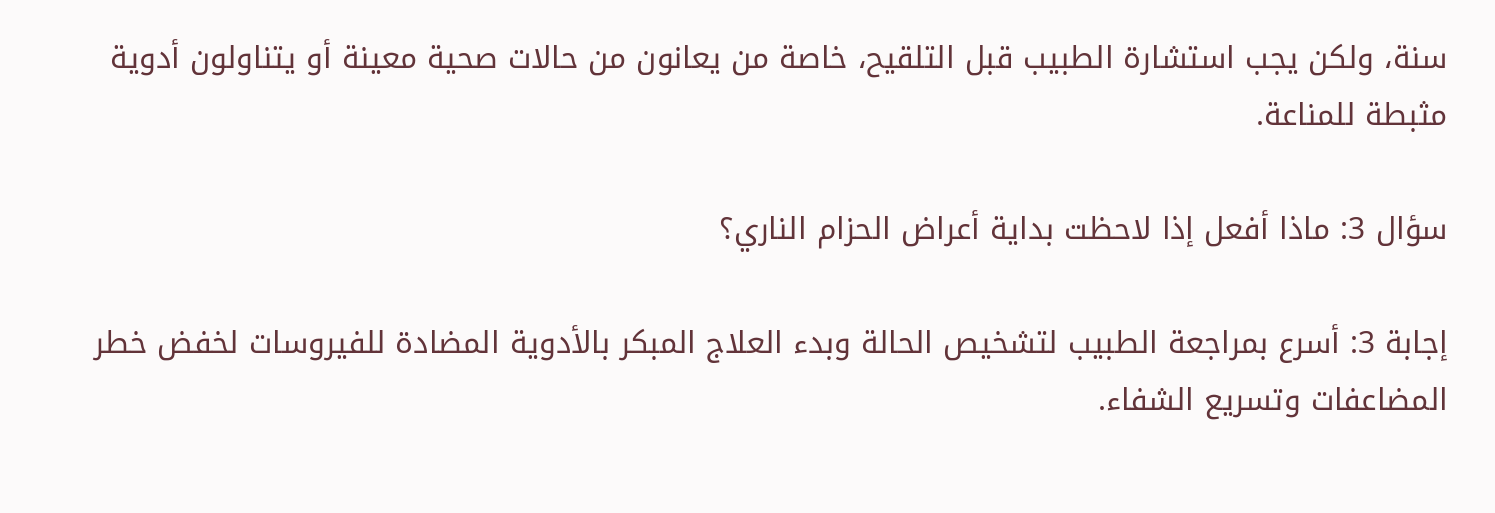سنة، ولكن يجب استشارة الطبيب قبل التلقيح، خاصة من يعانون من حالات صحية معينة أو يتناولون أدوية مثبطة للمناعة.

سؤال 3: ماذا أفعل إذا لاحظت بداية أعراض الحزام الناري؟

إجابة 3: أسرع بمراجعة الطبيب لتشخيص الحالة وبدء العلاج المبكر بالأدوية المضادة للفيروسات لخفض خطر المضاعفات وتسريع الشفاء.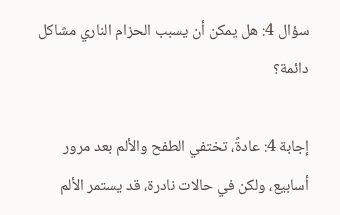سؤال 4: هل يمكن أن يسبب الحزام الناري مشاكل دائمة؟

إجابة 4: عادةً، تختفي الطفح والألم بعد مرور أسابيع، ولكن في حالات نادرة، قد يستمر الألم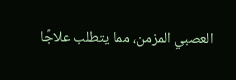العصبي المزمن، مما يتطلب علاجًا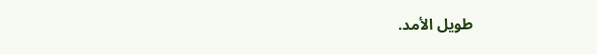طويل الأمد.